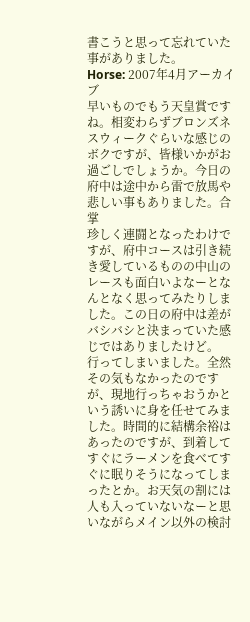書こうと思って忘れていた事がありました。
Horse: 2007年4月アーカイブ
早いものでもう天皇賞ですね。相変わらずブロンズネスウィークぐらいな感じのボクですが、皆様いかがお過ごしでしょうか。今日の府中は途中から雷で放馬や悲しい事もありました。合掌
珍しく連闘となったわけですが、府中コースは引き続き愛しているものの中山のレースも面白いよなーとなんとなく思ってみたりしました。この日の府中は差がバシバシと決まっていた感じではありましたけど。
行ってしまいました。全然その気もなかったのですが、現地行っちゃおうかという誘いに身を任せてみました。時間的に結構余裕はあったのですが、到着してすぐにラーメンを食べてすぐに眠りそうになってしまったとか。お天気の割には人も入っていないなーと思いながらメイン以外の検討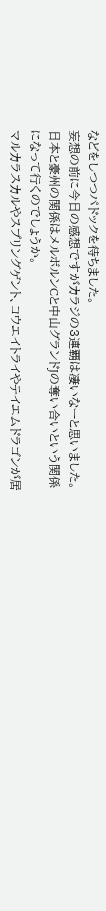などをしつつパドックを待ちました。
妄想の前に今日の感想ですがカラジの3連覇は凄いなーと思いました。日本と豪州の関係はメルボルンCと中山グランドJの奪い合いという関係になって行くのでしょうか。
マルカラスカルやスプリングゲント、コウエイトライやテイエムドラゴンが居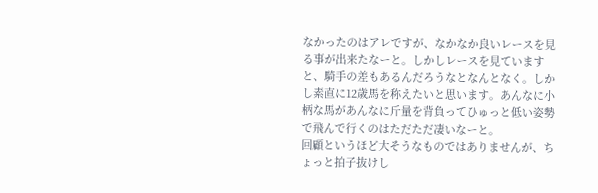なかったのはアレですが、なかなか良いレースを見る事が出来たなーと。しかしレースを見ていますと、騎手の差もあるんだろうなとなんとなく。しかし素直に12歳馬を称えたいと思います。あんなに小柄な馬があんなに斤量を背負ってひゅっと低い姿勢で飛んで行くのはただただ凄いなーと。
回顧というほど大そうなものではありませんが、ちょっと拍子抜けし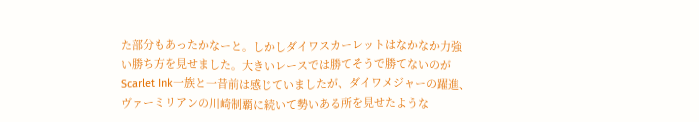た部分もあったかなーと。しかしダイワスカーレットはなかなか力強い勝ち方を見せました。大きいレースでは勝てそうで勝てないのがScarlet Ink一族と一昔前は感じていましたが、ダイワメジャーの躍進、ヴァーミリアンの川崎制覇に続いて勢いある所を見せたような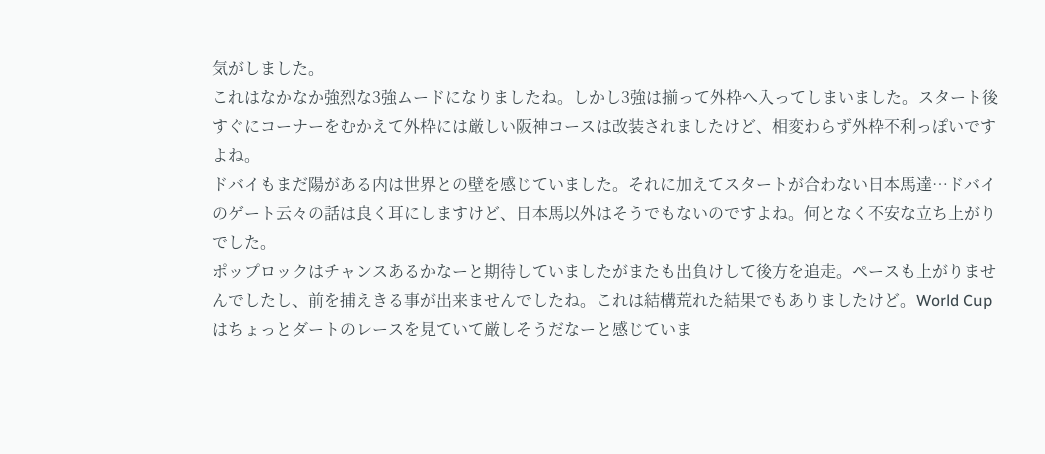気がしました。
これはなかなか強烈な3強ムードになりましたね。しかし3強は揃って外枠へ入ってしまいました。スタート後すぐにコーナーをむかえて外枠には厳しい阪神コースは改装されましたけど、相変わらず外枠不利っぽいですよね。
ドバイもまだ陽がある内は世界との壁を感じていました。それに加えてスタートが合わない日本馬達…ドバイのゲート云々の話は良く耳にしますけど、日本馬以外はそうでもないのですよね。何となく不安な立ち上がりでした。
ポップロックはチャンスあるかなーと期待していましたがまたも出負けして後方を追走。ペースも上がりませんでしたし、前を捕えきる事が出来ませんでしたね。これは結構荒れた結果でもありましたけど。World Cupはちょっとダートのレースを見ていて厳しそうだなーと感じていま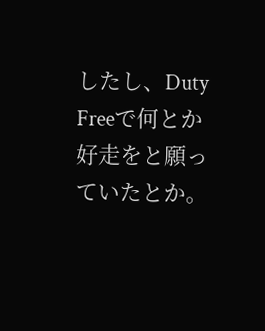したし、Duty Freeで何とか好走をと願っていたとか。